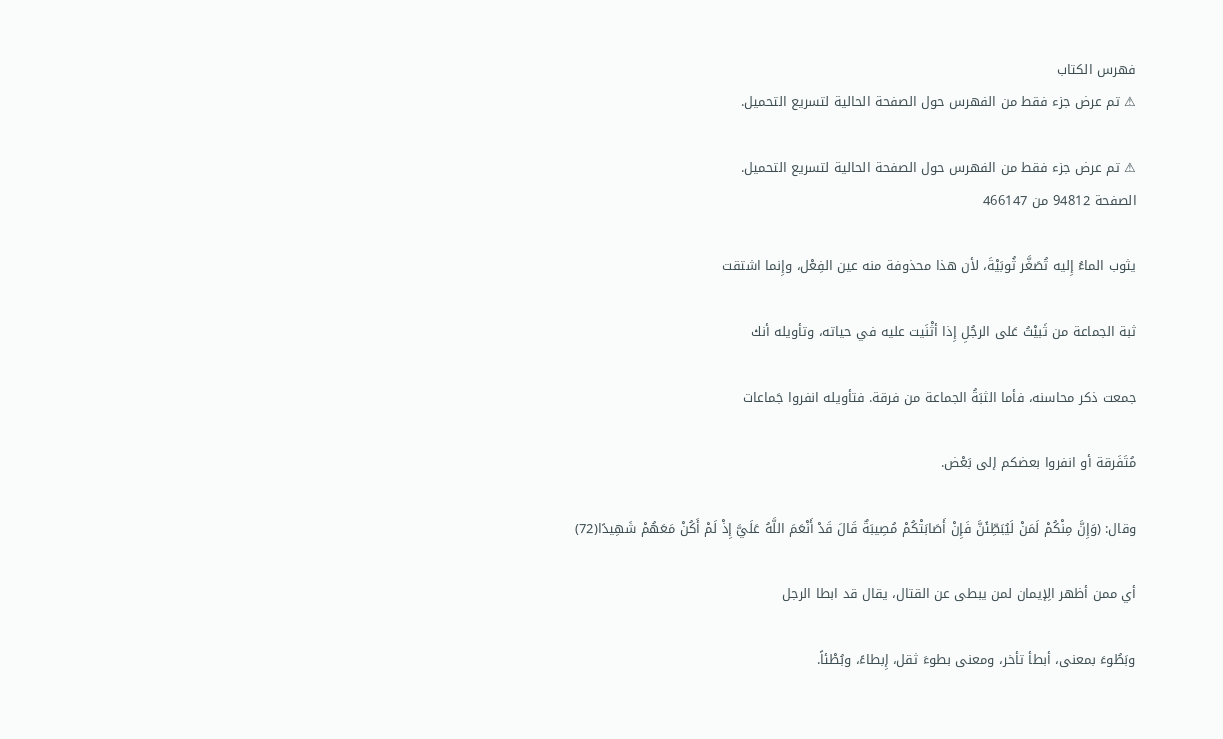فهرس الكتاب
⚠ تم عرض جزء فقط من الفهرس حول الصفحة الحالية لتسريع التحميل.

⚠ تم عرض جزء فقط من الفهرس حول الصفحة الحالية لتسريع التحميل.
الصفحة 94812 من 466147

يثوب الماءُ إِليه تُصَغَّر ثُوبَيْةَ، لأن هذا محذوفة منه عين الفِعْل، وإِنما اشتقت

ثبة الجماعة من ثَبيْتُ عَلى الرجُلِ إِذا أثْنَيت عليه في حياته، وتأويله أنك

جمعت ذكر محاسنه، فأما الثبَةُ الجماعة من فرقة. فتأويله انفروا جَماعات

مُتَفَرقة أو انفروا بعضكم إلى بَعْض.

وقال: (وَإِنَّ مِنْكُمْ لَمَنْ لَيُبَطِّئَنَّ فَإِنْ أَصَابَتْكُمْ مُصِيبَةٌ قَالَ قَدْ أَنْعَمَ اللَّهُ عَلَيَّ إِذْ لَمْ أَكُنْ مَعَهُمْ شَهِيدًا(72)

أي ممن أظهر الِإيمان لمن يبطى عن القتال، يقال قد ابطا الرجل

وبَطُوءَ بمعنى، أبطأ تأخر، ومعنى بطوءَ ثقل، إِبطاءً، وبُطْئاً.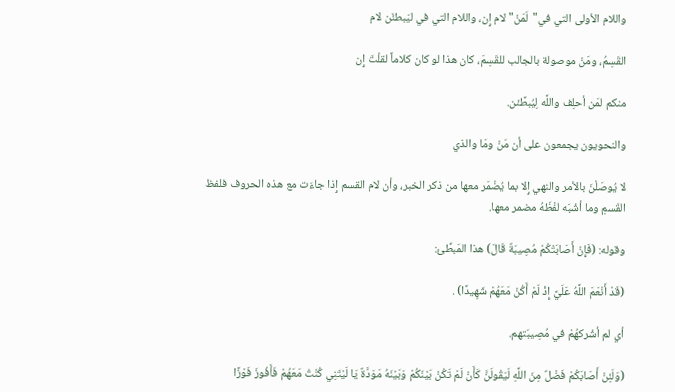واللام الأولى التي في"لَمَنْ"لام إِن، واللام التي في ليَبطئَن لام

القَسِمُ، ومَنْ موصولة بالجالب للقَسِمَ، كان هذا لو كان كلاماً لقلْتَ إِن

منكم لمَن أحلِف واللَّه لِيُبطًئن.

والنحويون يجمعون على أن مَنْ ومَا والذي

لا يُوصَلْنَ بالأمر والنهي إِلا بما يُضْمَر معها من ذكر الخبر، وأن لام القسم إِذا جاءَت مع هذه الحروف فلفظ القَسمِ وما أشْبَه لفْظَهُ مضمر معها.

وقوله: (فَإِنْ أَصَابَتْكُمْ مُصِيبَةٌ قَالَ) هذا المَبطِّئ:

(قَدْ أَنْعَمَ اللَّهُ عَلَيَّ إِذْ لَمْ أَكُنْ مَعَهُمْ شَهِيدًا) .

أي لم أشْركهُمْ في مُصِيبَتهم.

(وَلَئِنْ أَصَابَكُمْ فَضْلٌ مِنَ اللَّهِ لَيَقُولَنَّ كَأَنْ لَمْ تَكُنْ بَيْنَكُمْ وَبَيْنَهُ مَوَدَّةٌ يَا لَيْتَنِي كُنْتُ مَعَهُمْ فَأَفُوزَ فَوْزًا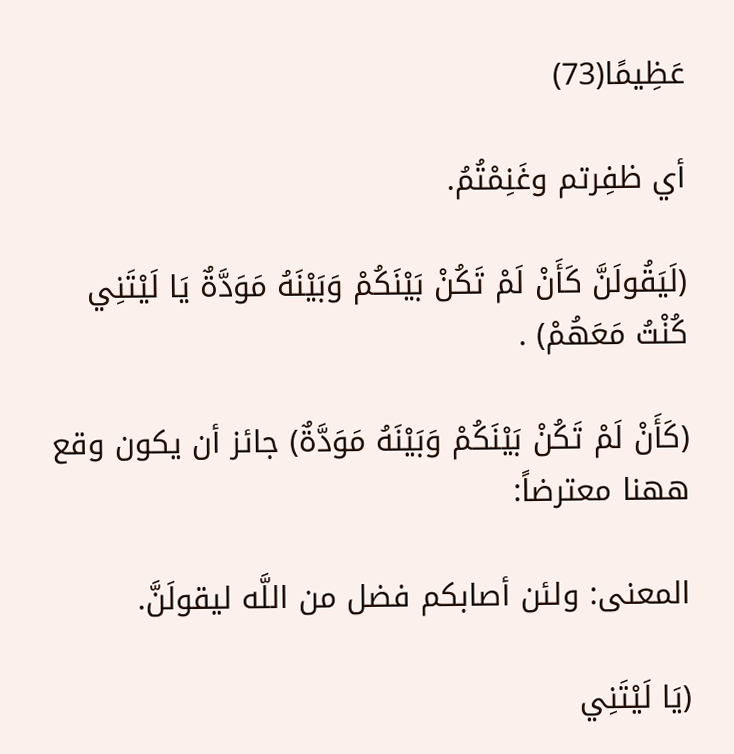عَظِيمًا(73)

أي ظفِرتم وغَنِمْتُمُ.

(لَيَقُولَنَّ كَأَنْ لَمْ تَكُنْ بَيْنَكُمْ وَبَيْنَهُ مَوَدَّةٌ يَا لَيْتَنِي كُنْتُ مَعَهُمْ) .

(كَأَنْ لَمْ تَكُنْ بَيْنَكُمْ وَبَيْنَهُ مَوَدَّةٌ) جائز أن يكون وقع ههنا معترضاً:

المعنى: ولئن أصابكم فضل من اللَّه ليقولَنَّ.

(يَا لَيْتَنِي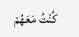كُنْتُ مَعَهُمْ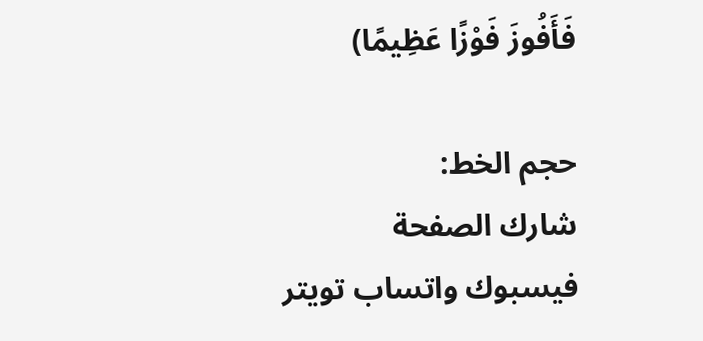فَأَفُوزَ فَوْزًا عَظِيمًا)

حجم الخط:
شارك الصفحة
فيسبوك واتساب تويتر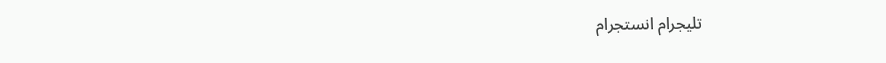تليجرام انستجرام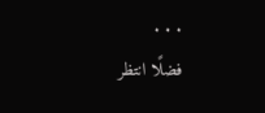. . .
فضلًا انتظر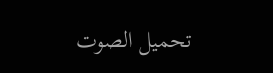تحميل الصوت